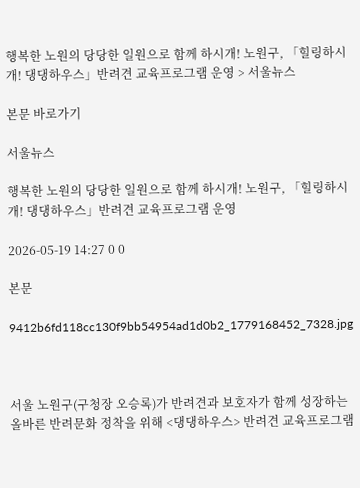행복한 노원의 당당한 일원으로 함께 하시개! 노원구, 「힐링하시개! 댕댕하우스」반려견 교육프로그램 운영 > 서울뉴스

본문 바로가기

서울뉴스

행복한 노원의 당당한 일원으로 함께 하시개! 노원구, 「힐링하시개! 댕댕하우스」반려견 교육프로그램 운영

2026-05-19 14:27 0 0

본문

9412b6fd118cc130f9bb54954ad1d0b2_1779168452_7328.jpg



서울 노원구(구청장 오승록)가 반려견과 보호자가 함께 성장하는 올바른 반려문화 정착을 위해 <댕댕하우스> 반려견 교육프로그램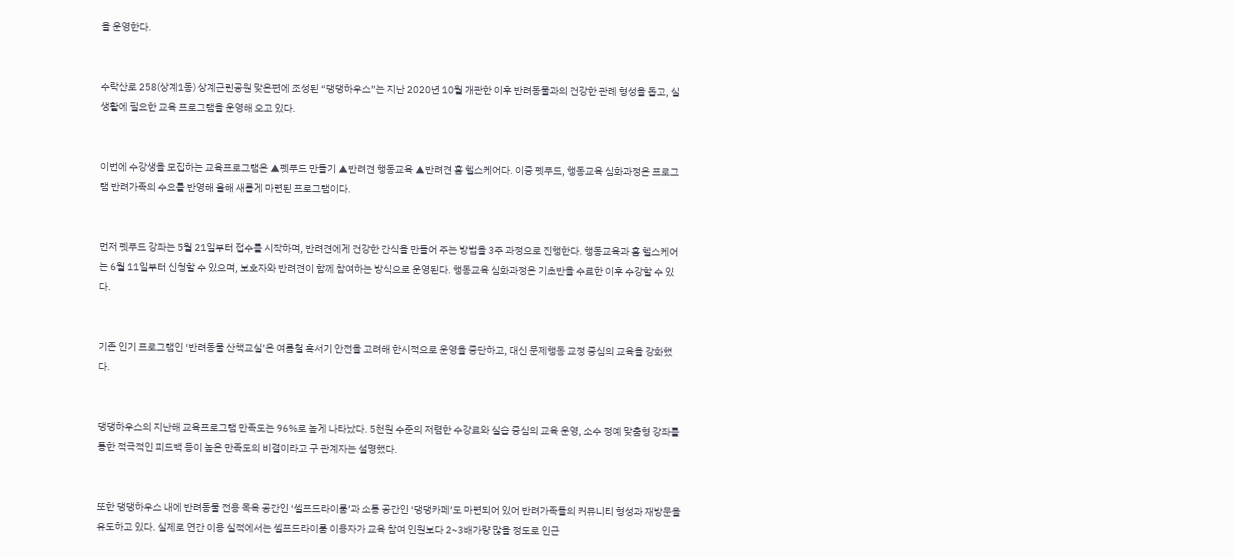을 운영한다.


수락산로 258(상계1동) 상계근린공원 맞은편에 조성된 “댕댕하우스”는 지난 2020년 10월 개관한 이후 반려동물과의 건강한 관례 형성을 돕고, 실생활에 필요한 교육 프로그램을 운영해 오고 있다.


이번에 수강생을 모집하는 교육프로그램은 ▲펫푸드 만들기 ▲반려견 행동교육 ▲반려견 홈 헬스케어다. 이중 펫푸드, 행동교육 심화과정은 프로그램 반려가족의 수요를 반영해 올해 새롭게 마련된 프로그램이다.


먼저 펫푸드 강좌는 5월 21일부터 접수를 시작하며, 반려견에게 건강한 간식을 만들어 주는 방법을 3주 과정으로 진행한다. 행동교육과 홈 헬스케어는 6월 11일부터 신청할 수 있으며, 보호자와 반려견이 함께 참여하는 방식으로 운영된다. 행동교육 심화과정은 기초반을 수료한 이후 수강할 수 있다.


기존 인기 프로그램인 ‘반려동물 산책교실’은 여름철 혹서기 안전을 고려해 한시적으로 운영을 중단하고, 대신 문제행동 교정 중심의 교육을 강화했다.


댕댕하우스의 지난해 교육프로그램 만족도는 96%로 높게 나타났다. 5천원 수준의 저렴한 수강료와 실습 중심의 교육 운영, 소수 정예 맞춤형 강좌를 통한 적극적인 피드백 등이 높은 만족도의 비결이라고 구 관계자는 설명했다.


또한 댕댕하우스 내에 반려동물 전용 목욕 공간인 ‘셀프드라이룸’과 소통 공간인 ‘댕댕카페’도 마련되어 있어 반려가족들의 커뮤니티 형성과 재방문을 유도하고 있다. 실제로 연간 이용 실적에서는 셀프드라이룸 이용자가 교육 참여 인원보다 2~3배가량 많을 정도로 인근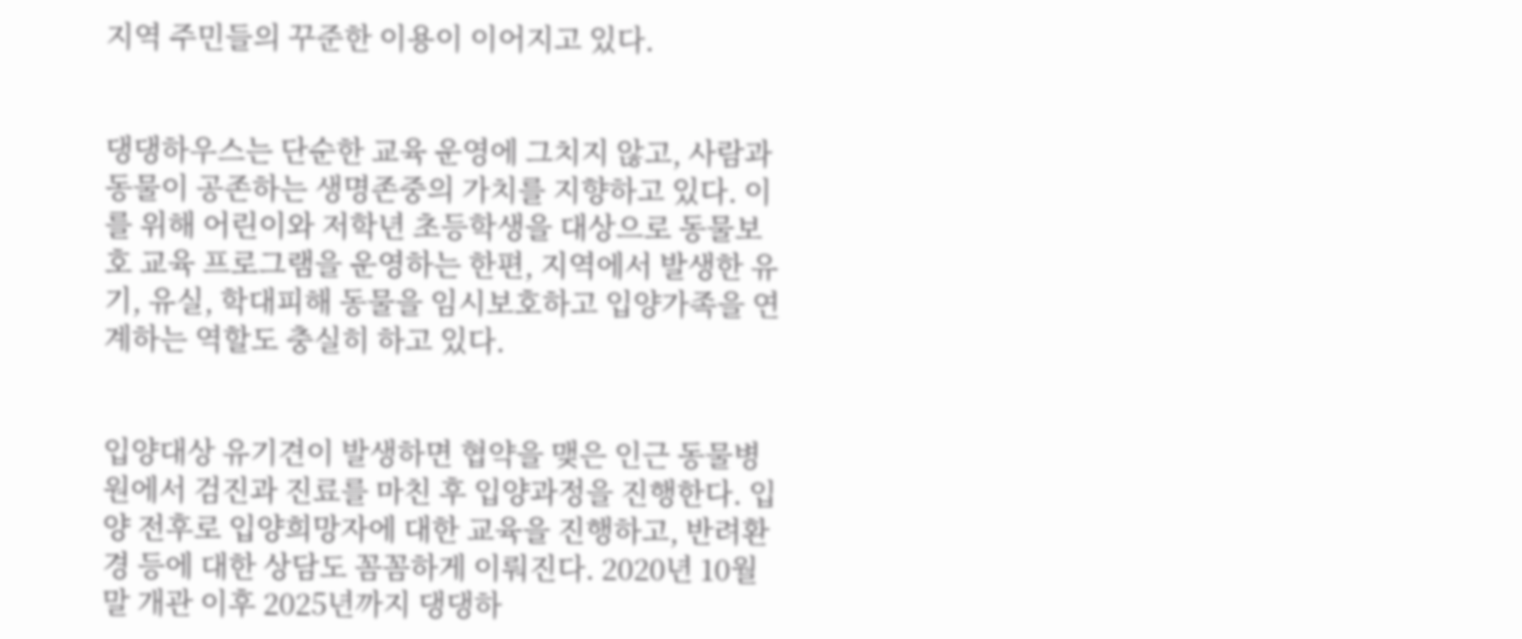지역 주민들의 꾸준한 이용이 이어지고 있다.


댕댕하우스는 단순한 교육 운영에 그치지 않고, 사람과 동물이 공존하는 생명존중의 가치를 지향하고 있다. 이를 위해 어린이와 저학년 초등학생을 대상으로 동물보호 교육 프로그램을 운영하는 한편, 지역에서 발생한 유기, 유실, 학대피해 동물을 임시보호하고 입양가족을 연계하는 역할도 충실히 하고 있다.


입양대상 유기견이 발생하면 협약을 맺은 인근 동물병원에서 검진과 진료를 마친 후 입양과정을 진행한다. 입양 전후로 입양희망자에 대한 교육을 진행하고, 반려환경 등에 대한 상담도 꼼꼼하게 이뤄진다. 2020년 10월 말 개관 이후 2025년까지 댕댕하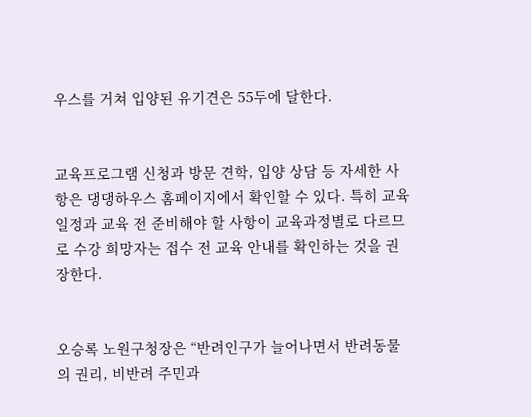우스를 거쳐 입양된 유기견은 55두에 달한다.


교육프로그램 신청과 방문 견학, 입양 상담 등 자세한 사항은 댕댕하우스 홈페이지에서 확인할 수 있다. 특히 교육 일정과 교육 전 준비해야 할 사항이 교육과정별로 다르므로 수강 희망자는 접수 전 교육 안내를 확인하는 것을 권장한다.


오승록 노원구청장은 “반려인구가 늘어나면서 반려동물의 권리, 비반려 주민과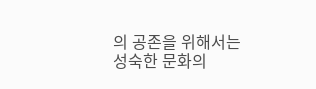의 공존을 위해서는 성숙한 문화의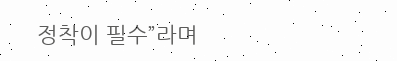정착이 필수”라며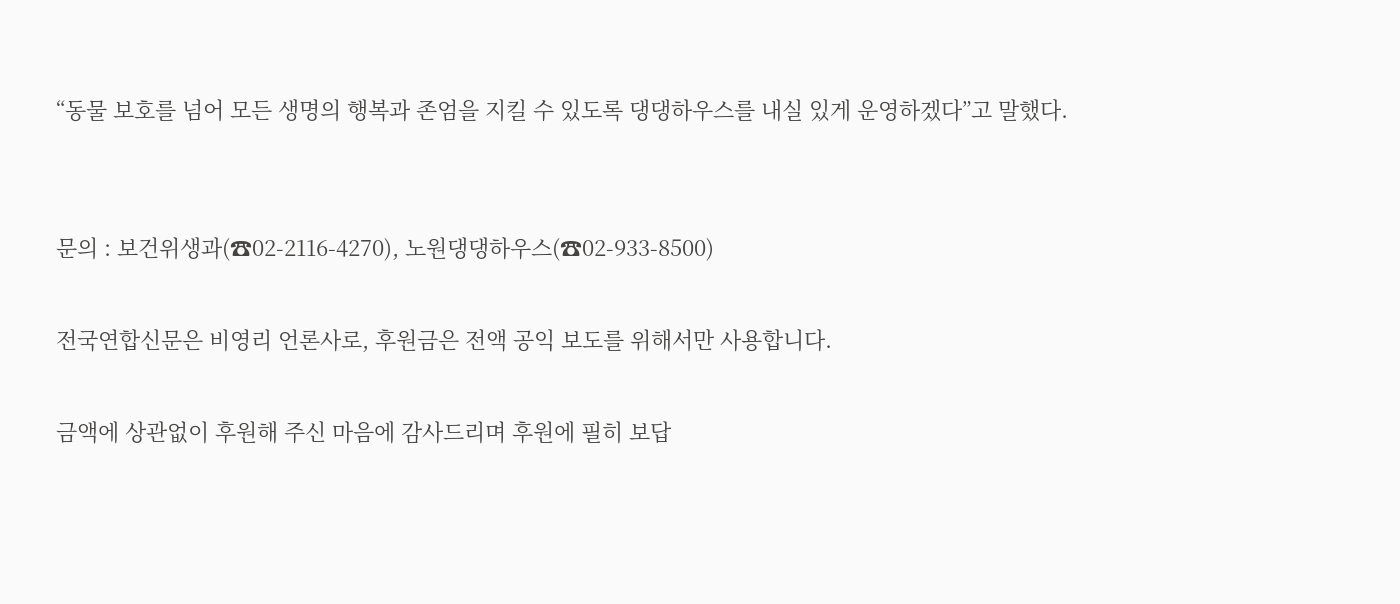“동물 보호를 넘어 모든 생명의 행복과 존엄을 지킬 수 있도록 댕댕하우스를 내실 있게 운영하겠다”고 말했다.


문의 : 보건위생과(☎02-2116-4270), 노원댕댕하우스(☎02-933-8500)

전국연합신문은 비영리 언론사로, 후원금은 전액 공익 보도를 위해서만 사용합니다.

금액에 상관없이 후원해 주신 마음에 감사드리며 후원에 필히 보답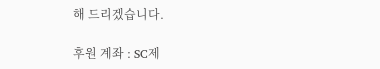해 드리겠습니다.

후원 계좌 : SC제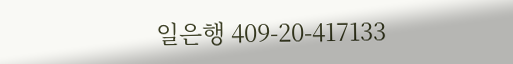일은행 409-20-417133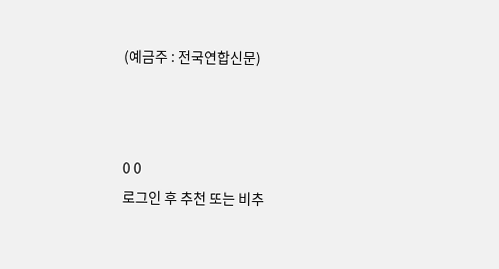(예금주 : 전국연합신문)



0 0
로그인 후 추천 또는 비추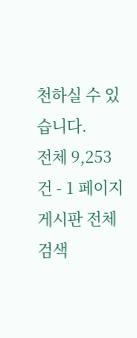천하실 수 있습니다.
전체 9,253 건 - 1 페이지
게시판 전체검색